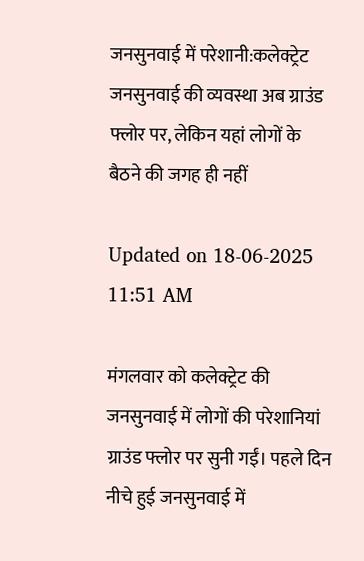जनसुनवाई में परेशानी:कलेक्ट्रेट जनसुनवाई की व्यवस्था अब ग्राउंड फ्लोर पर, लेकिन यहां लोगों के बैठने की जगह ही नहीं

Updated on 18-06-2025 11:51 AM

मंगलवार को कलेक्ट्रेट की जनसुनवाई में लोगों की परेशानियां ग्राउंड फ्लोर पर सुनी गईं। पहले दिन नीचे हुई जनसुनवाई में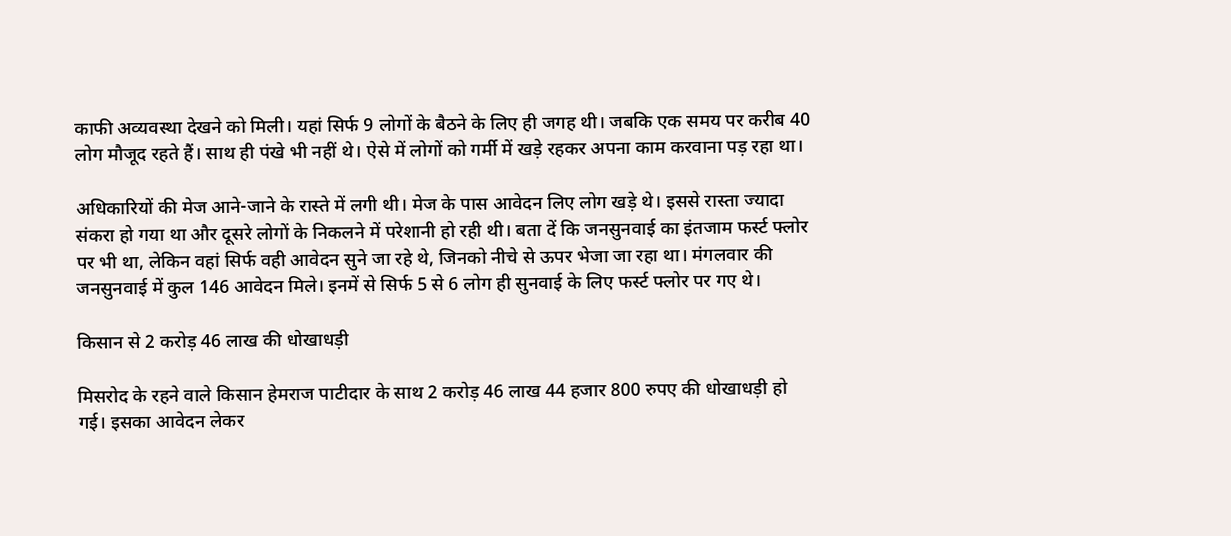काफी अव्यवस्था देखने को मिली। यहां सिर्फ 9 लोगों के बैठने के लिए ही जगह थी। जबकि एक समय पर करीब 40 लोग मौजूद रहते हैं। साथ ही पंखे भी नहीं थे। ऐसे में लोगों को गर्मी में खड़े रहकर अपना काम करवाना पड़ रहा था।

अधिकारियों की मेज आने-जाने के रास्ते में लगी थी। मेज के पास आवेदन लिए लोग खड़े थे। इससे रास्ता ज्यादा संकरा हो गया था और दूसरे लोगों के निकलने में परेशानी हो रही थी। बता दें कि जनसुनवाई का इंतजाम फर्स्ट फ्लोर पर भी था, लेकिन वहां सिर्फ वही आवेदन सुने जा रहे थे, जिनको नीचे से ऊपर भेजा जा रहा था। मंगलवार की जनसुनवाई में कुल 146 आवेदन मिले। इनमें से सिर्फ 5 से 6 लोग ही सुनवाई के लिए फर्स्ट फ्लोर पर गए थे।

किसान से 2 करोड़ 46 लाख की धोखाधड़ी

मिसरोद के रहने वाले किसान हेमराज पाटीदार के साथ 2 करोड़ 46 लाख 44 हजार 800 रुपए की धोखाधड़ी हो गई। इसका आवेदन लेकर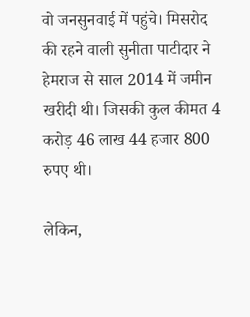वो जनसुनवाई में पहुंचे। मिसरोद की रहने वाली सुनीता पाटीदार ने हेमराज से साल 2014 में जमीन खरीदी थी। जिसकी कुल कीमत 4 करोड़ 46 लाख 44 हजार 800 रुपए थी।

लेकिन,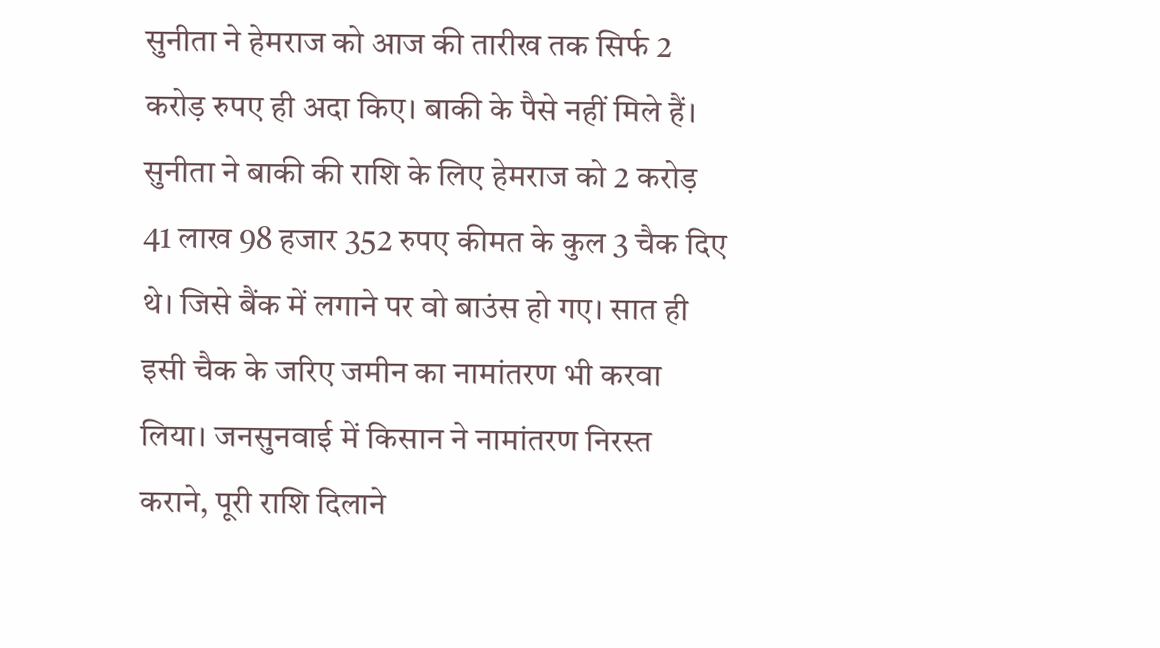सुनीता ने हेमराज को आज की तारीख तक सिर्फ 2 करोड़ रुपए ही अदा किए। बाकी के पैसे नहीं मिले हैं। सुनीता ने बाकी की राशि के लिए हेमराज को 2 करोड़ 41 लाख 98 हजार 352 रुपए कीमत के कुल 3 चैक दिए थे। जिसे बैंक में लगाने पर वो बाउंस हो गए। सात ही इसी चैक के जरिए जमीन का नामांतरण भी करवा लिया। जनसुनवाई में किसान ने नामांतरण निरस्त कराने, पूरी राशि दिलाने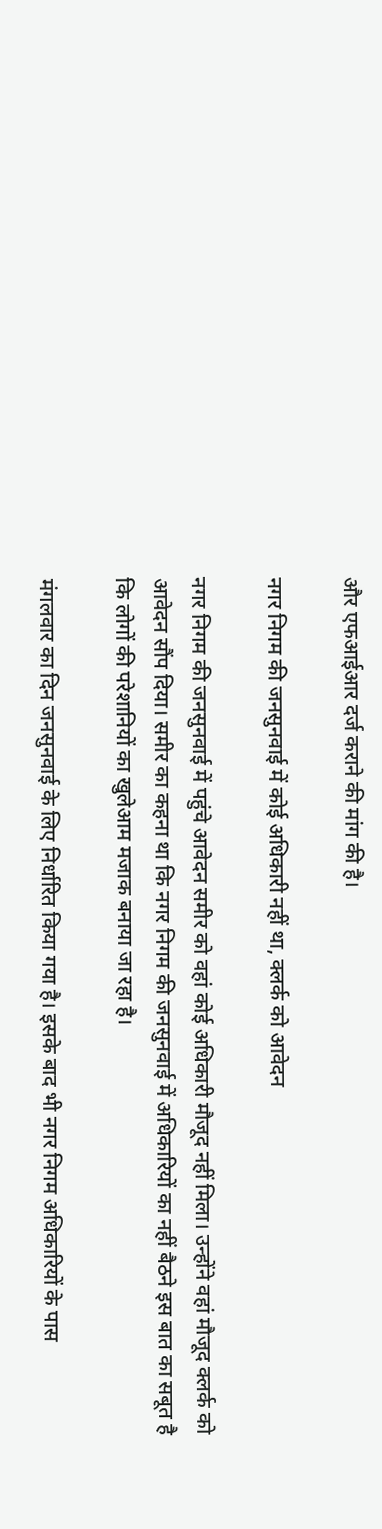और एफआईआर दर्ज कराने की मांग की है।

नगर निगम की जनसुनवाई में कोई अधिकारी नहीं था, क्लर्क को आवेदन

नगर निगम की जनसुनवाई में पहुंचे आवेदन समीर को वहां कोई अधिकारी मौजूद नहीं मिला। उन्होंने वहां मौजूद क्लर्क को आवेदन सौंप दिया। समीर का कहना था कि नगर निगम की जनसुनवाई में अधिकारियों का नहीं बैठने इस बात का सबूत है कि लोगों की परेशानियों का खुलेआम मजाक बनाया जा रहा है।

मंगलवार का दिन जनसुनवाई के लिए निर्धारित किया गया है। इसके बाद भी नगर निगम अधिकारियों के पास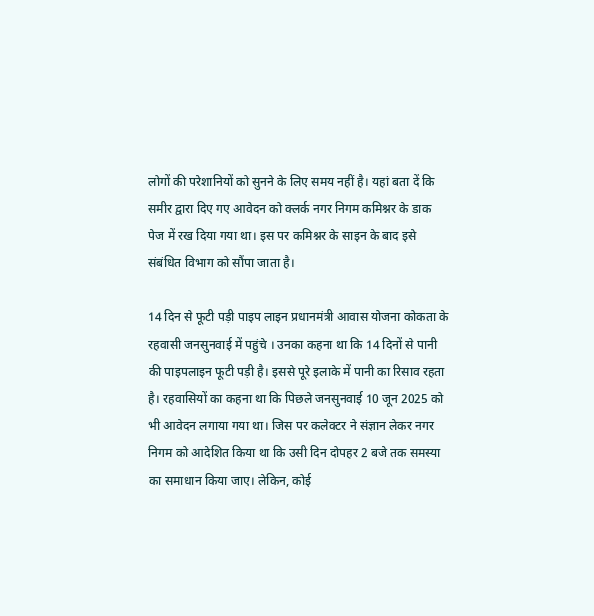लोगों की परेशानियों को सुनने के लिए समय नहीं है। यहां बता दें कि समीर द्वारा दिए गए आवेदन को क्लर्क नगर निगम कमिश्नर के डाक पेज में रख दिया गया था। इस पर कमिश्नर के साइन के बाद इसे संबंधित विभाग को सौंपा जाता है।

14 दिन से फूटी पड़ी पाइप लाइन प्रधानमंत्री आवास योजना कोकता के रहवासी जनसुनवाई में पहुंचे । उनका कहना था कि 14 दिनों से पानी की पाइपलाइन फूटी पड़ी है। इससे पूरे इलाके में पानी का रिसाव रहता है। रहवासियों का कहना था कि पिछले जनसुनवाई 10 जून 2025 को भी आवेदन लगाया गया था। जिस पर कलेक्टर ने संज्ञान लेकर नगर निगम को आदेशित किया था कि उसी दिन दोपहर 2 बजे तक समस्या का समाधान किया जाए। लेकिन, कोई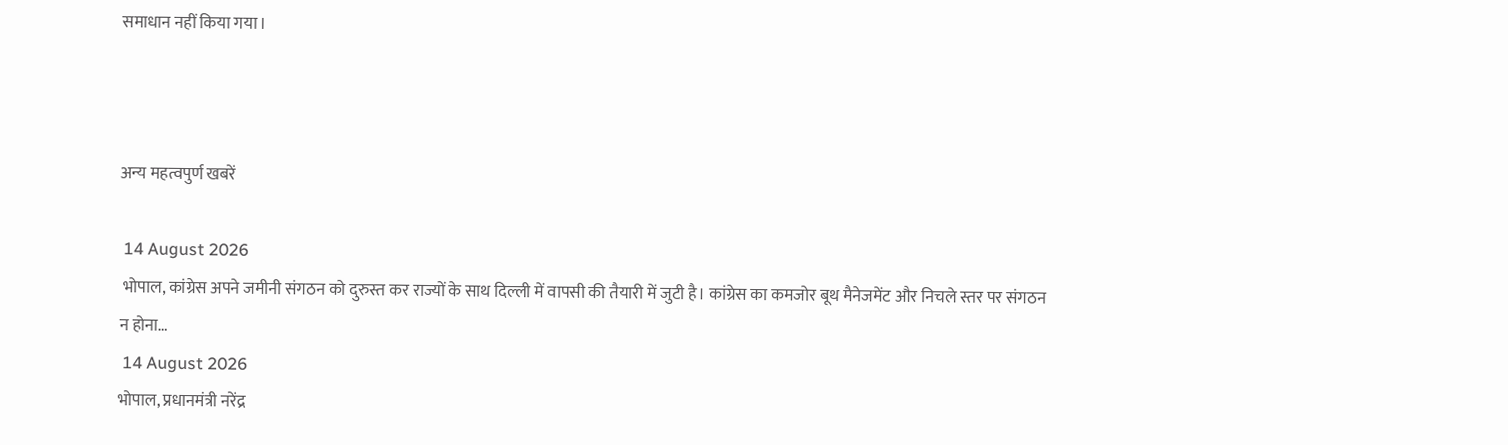समाधान नहीं किया गया।



अन्य महत्वपुर्ण खबरें

 14 August 2026
 भोपाल, कांग्रेस अपने जमीनी संगठन को दुरुस्त कर राज्यों के साथ दिल्ली में वापसी की तैयारी में जुटी है। कांग्रेस का कमजोर बूथ मैनेजमेंट और निचले स्तर पर संगठन न होना…
 14 August 2026
भोपाल, प्रधानमंत्री नरेंद्र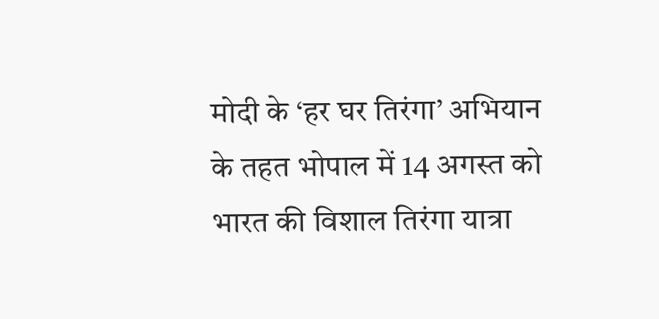मोदी के ‘हर घर तिरंगा’ अभियान के तहत भोपाल में 14 अगस्त को भारत की विशाल तिरंगा यात्रा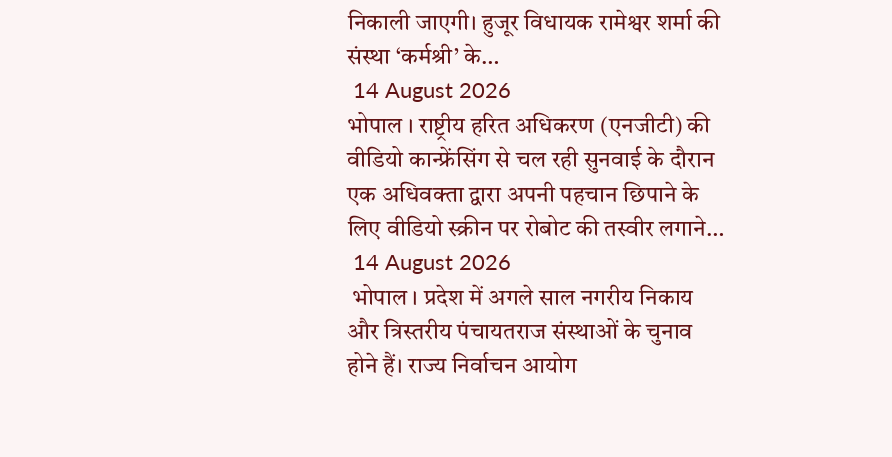निकाली जाएगी। हुजूर विधायक रामेश्वर शर्मा की संस्था ‘कर्मश्री’ के…
 14 August 2026
भोपाल । राष्ट्रीय हरित अधिकरण (एनजीटी) की वीडियो कान्फ्रेंसिंग से चल रही सुनवाई के दौरान एक अधिवक्ता द्वारा अपनी पहचान छिपाने के लिए वीडियो स्क्रीन पर रोबोट की तस्वीर लगाने…
 14 August 2026
 भोपाल । प्रदेश में अगले साल नगरीय निकाय और त्रिस्तरीय पंचायतराज संस्थाओं के चुनाव होने हैं। राज्य निर्वाचन आयोग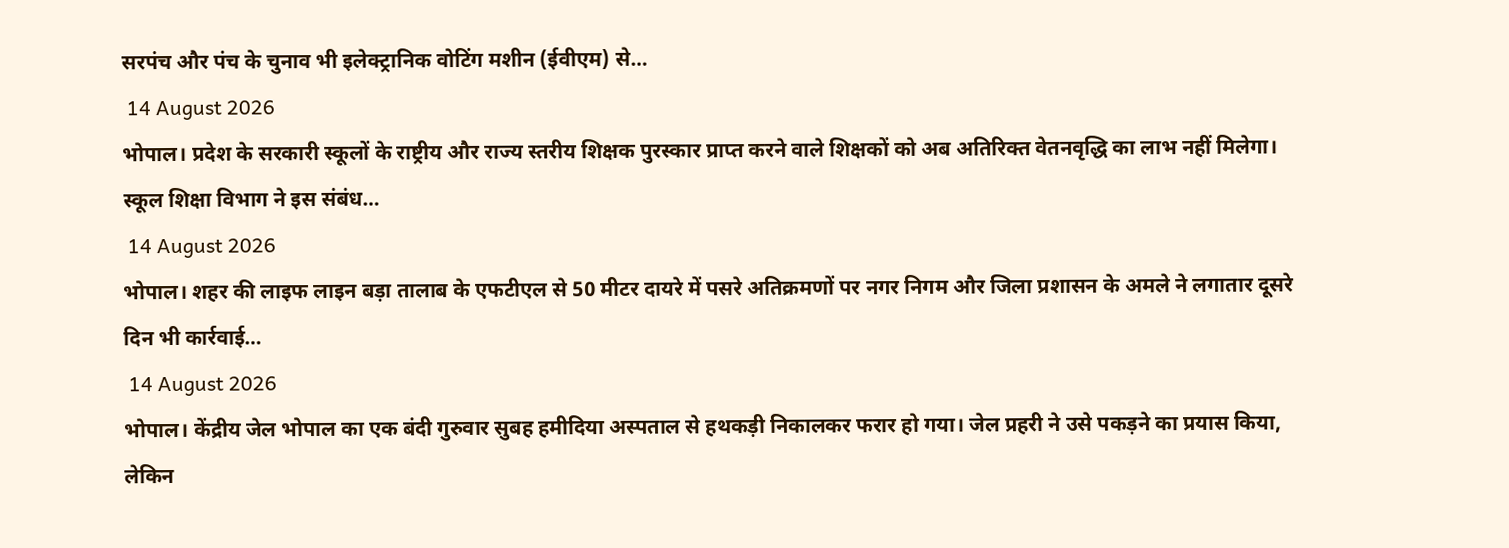सरपंच और पंच के चुनाव भी इलेक्ट्रानिक वोटिंग मशीन (ईवीएम) से…
 14 August 2026
भोपाल। प्रदेश के सरकारी स्कूलों के राष्ट्रीय और राज्य स्तरीय शिक्षक पुरस्कार प्राप्त करने वाले शिक्षकों को अब अतिरिक्त वेतनवृद्धि का लाभ नहीं मिलेगा। स्कूल शिक्षा विभाग ने इस संबंध…
 14 August 2026
भोपाल। शहर की लाइफ लाइन बड़ा तालाब के एफटीएल से 50 मीटर दायरे में पसरे अतिक्रमणों पर नगर निगम और जिला प्रशासन के अमले ने लगातार दूसरे दिन भी कार्रवाई…
 14 August 2026
भोपाल। केंद्रीय जेल भोपाल का एक बंदी गुरुवार सुबह हमीदिया अस्पताल से हथकड़ी निकालकर फरार हो गया। जेल प्रहरी ने उसे पकड़ने का प्रयास किया, लेकिन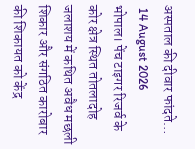अस्पताल की दीवार फांदते…
 14 August 2026
भोपाल। पेंच टाइगर रिजर्व के कोर क्षेत्र स्थित तोतलादोह जलाशय में कथित अवैध मछली शिकार और संगठित कारोबार की शिकायत को केंद्र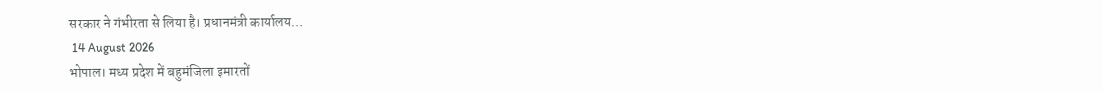सरकार ने गंभीरता से लिया है। प्रधानमंत्री कार्यालय…
 14 August 2026
भोपाल। मध्य प्रदेश में बहुमंजिला इमारतों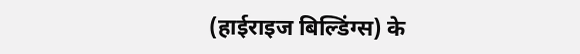(हाईराइज बिल्डिंग्स) के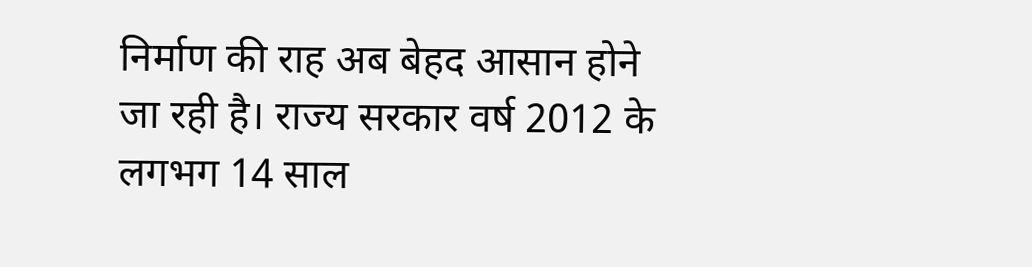निर्माण की राह अब बेहद आसान होने जा रही है। राज्य सरकार वर्ष 2012 के लगभग 14 साल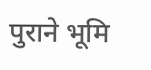पुराने भूमि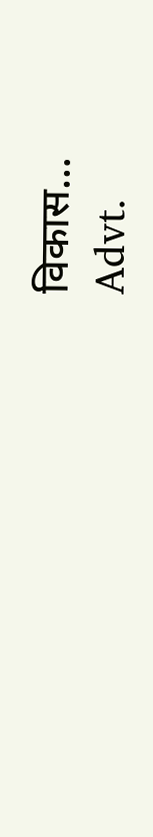विकास…
Advt.